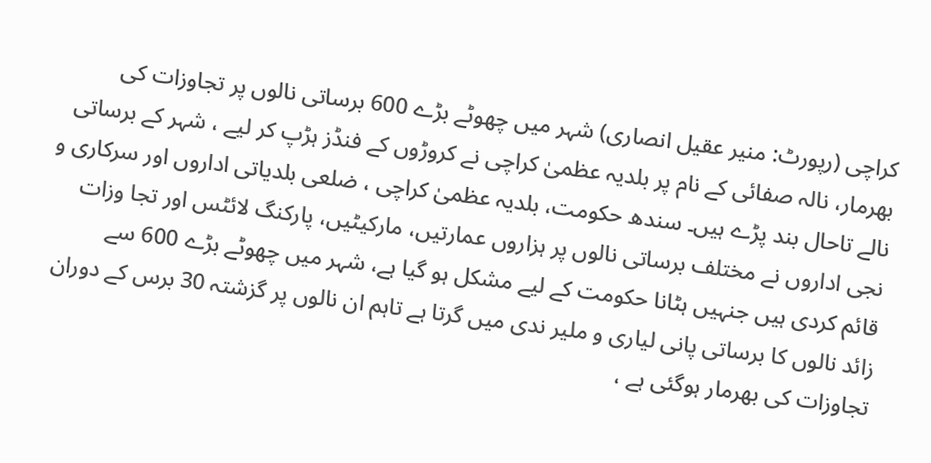کراچی (رپورٹ: منیر عقیل انصاری) شہر میں چھوٹے بڑے 600 برساتی نالوں پر تجاوزات کی بھرمار، نالہ صفائی کے نام پر بلدیہ عظمیٰ کراچی نے کروڑوں کے فنڈز ہڑپ کر لیے ، شہر کے برساتی نالے تاحال بند پڑے ہیں۔ سندھ حکومت، بلدیہ عظمیٰ کراچی ، ضلعی بلدیاتی اداروں اور سرکاری و نجی اداروں نے مختلف برساتی نالوں پر ہزاروں عمارتیں، مارکیٹیں، پارکنگ لائٹس اور تجا وزات قائم کردی ہیں جنہیں ہٹانا حکومت کے لیے مشکل ہو گیا ہے، شہر میں چھوٹے بڑے 600 سے
زائد نالوں کا برساتی پانی لیاری و ملیر ندی میں گرتا ہے تاہم ان نالوں پر گزشتہ 30 برس کے دوران تجاوزات کی بھرمار ہوگئی ہے ،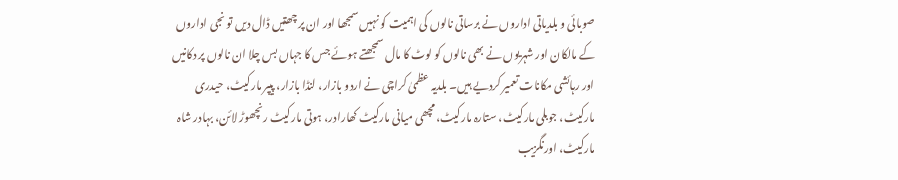صوبائی و بلدیاتی اداروں نے برساتی نالوں کی اہمیت کو نہیں سمجھا اور ان پر چھتیں ڈال دیں تو نجی اداروں کے مالکان اور شہریوں نے بھی نالوں کو لوٹ کا مال سمجھتے ہوئے جس کا جہاں بس چلا ان نالوں پر دکانیں اور رہائشی مکانات تعمیر کردیے ہیں۔ بلدیہ عظمیٰ کراچی نے اردو بازار، لنڈا بازار، پیپر مارکیٹ، حیدری مارکیٹ، جوبلی مارکیٹ، ستارہ مارکیٹ، مچھی میانی مارکیٹ کھارادر، ہوتی مارکیٹ رنچھوڑ لائن، بہادر شاہ مارکیٹ، اورنگزیب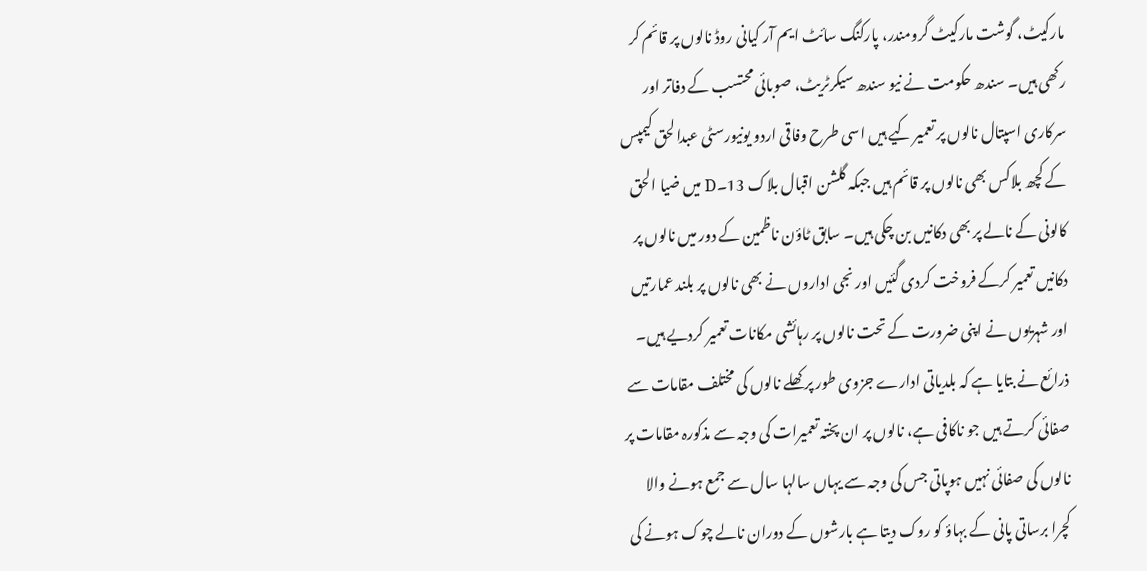مارکیٹ، گوشت مارکیٹ گرومندر، پارکنگ سائٹ ایم آر کیانی روڈ نالوں پر قائم کر رکھی ہیں۔ سندھ حکومت نے نیو سندھ سیکرٹریٹ، صوبائی محتسب کے دفاتر اور سرکاری اسپتال نالوں پر تعمیر کیے ہیں اسی طرح وفاقی اردو یونیورسٹی عبدالحق کیمپس کے کچھ بلاکس بھی نالوں پر قائم ہیں جبکہ گلشن اقبال بلاک 13۔D میں ضیا الحق کالونی کے نالے پر بھی دکانیں بن چکی ہیں۔ سابق ٹاؤن ناظمین کے دور میں نالوں پر دکانیں تعمیر کرکے فروخت کردی گئیں اور نجی اداروں نے بھی نالوں پر بلند عمارتیں اور شہریوں نے اپنی ضرورت کے تحت نالوں پر رہائشی مکانات تعمیر کردیے ہیں۔ ذرائع نے بتایا ہے کہ بلدیاتی ادارے جزوی طور پر کھلے نالوں کی مختلف مقامات سے صفائی کرتے ہیں جو ناکافی ہے، نالوں پر ان پختہ تعمیرات کی وجہ سے مذکورہ مقامات پر نالوں کی صفائی نہیں ہوپاتی جس کی وجہ سے یہاں سالہا سال سے جمع ہونے والا کچرا برساتی پانی کے بہاؤ کو روک دیتا ہے بارشوں کے دوران نالے چوک ہونے کی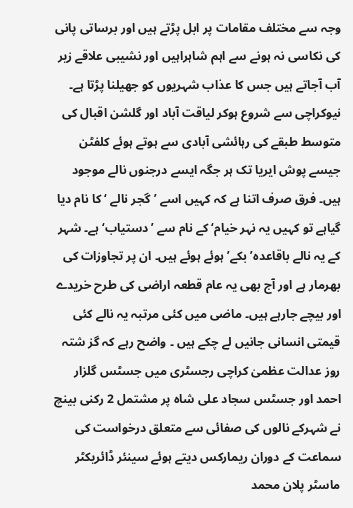وجہ سے مختلف مقامات پر ابل پڑتے ہیں اور برساتی پانی کی نکاسی نہ ہونے سے اہم شاہراہیں اور نشیبی علاقے زیر آب آجاتے ہیں جس کا عذاب شہریوں کو جھیلنا پڑتا ہے۔ نیوکراچی سے شروع ہوکر لیاقت آباد اور گلشن اقبال کی متوسط طبقے کی رہائشی آبادی سے ہوتے ہوئے کلفٹن جیسے پوش ایریا تک ہر جگہ ایسے درجنوں نالے موجود ہیں۔ فرق صرف اتنا ہے کہ کہیں اسے ’گجر نالے ‘ کا نام دیا گیاہے تو کہیں یہ نہر خیام‘ کے نام سے ’دستیاب‘ ہے۔ شہر کے یہ نالے باقاعدہ’ بکے’ ہوئے ہوئے ہیں۔ ان پر تجاوزات کی بھرمار ہے اور آج بھی یہ عام قطعہ اراضی کی طرح خریدے اور بیچے جارہے ہیں۔ ماضی میں کئی مرتبہ یہ نالے کئی قیمتی انسانی جانیں لے چکے ہیں ۔ واضح رہے کہ گز شتہ روز عدالت عظمیٰ کراچی رجسٹری میں جسٹس گلزار احمد اور جسٹس سجاد علی شاہ پر مشتمل 2 رکنی بینچ نے شہرکے نالوں کی صفائی سے متعلق درخواست کی سماعت کے دوران ریمارکس دیتے ہوئے سینئر ڈائریکٹر ماسٹر پلان محمد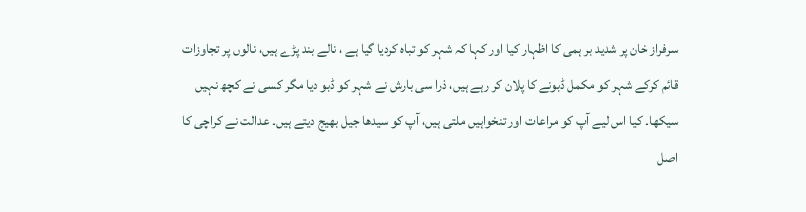سرفراز خان پر شدید بر ہمی کا اظہار کیا اور کہا کہ شہر کو تباہ کردیا گیا ہے ، نالے بند پڑے ہیں، نالوں پر تجاوزات قائم کرکے شہر کو مکمل ڈبونے کا پلان کر رہے ہیں، ذرا سی بارش نے شہر کو ڈبو دیا مگر کسی نے کچھ نہیں سیکھا۔ کیا اس لیے آپ کو مراعات اور تنخواہیں ملتی ہیں، آپ کو سیدھا جیل بھیج دیتے ہیں۔ عدالت نے کراچی کا اصل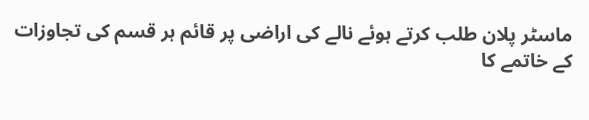ماسٹر پلان طلب کرتے ہوئے نالے کی اراضی پر قائم ہر قسم کی تجاوزات کے خاتمے کا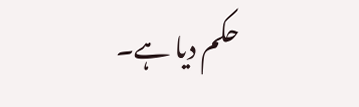حکم دیا ہے۔